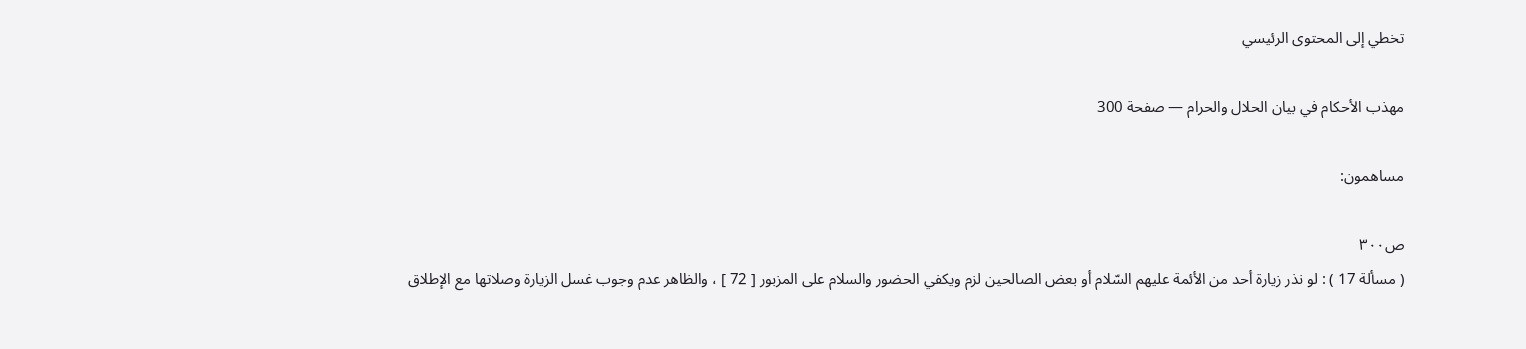تخطي إلى المحتوى الرئيسي

مهذب الأحكام في بيان الحلال والحرام — صفحة 300

مساهمون:

ص٣٠٠
( مسألة 17 ) : لو نذر زيارة أحد من الأئمة عليهم السّلام أو بعض الصالحين لزم ويكفي الحضور والسلام على المزبور [ 72 ] ، والظاهر عدم وجوب غسل الزيارة وصلاتها مع الإطلاق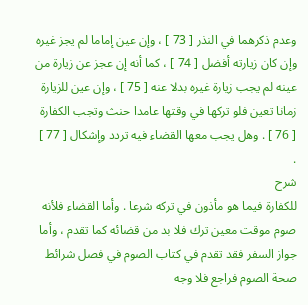وعدم ذكرهما في النذر [ 73 ] ، وإن عين إماما لم يجز غيره وإن كان زيارته أفضل [ 74 ] ، كما أنه إن عجز عن زيارة من عينه لم يجب زيارة غيره بدلا عنه [ 75 ] ، وإن عين للزيارة زمانا تعين فلو تركها في وقتها عامدا حنث وتجب الكفارة [ 76 ] . وهل يجب معها القضاء فيه تردد وإشكال [ 77 ] .
شرح
للكفارة فيما هو مأذون في تركه شرعا . وأما القضاء فلأنه صوم موقت معين ترك فلا بد من قضائه كما تقدم ، وأما جواز السفر فقد تقدم في كتاب الصوم في فصل شرائط صحة الصوم فراجع فلا وجه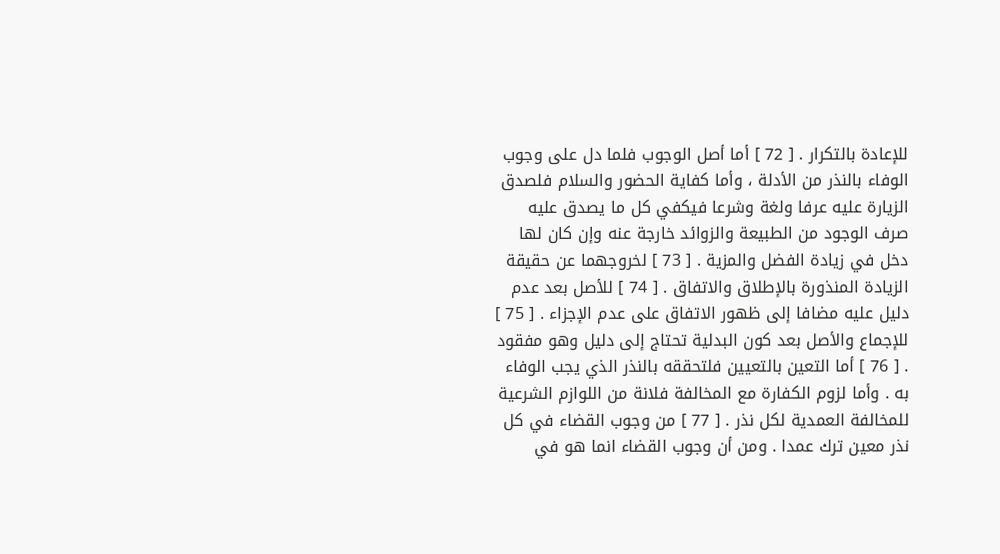للإعادة بالتكرار . [ 72 ] أما أصل الوجوب فلما دل على وجوب الوفاء بالنذر من الأدلة ، وأما كفاية الحضور والسلام فلصدق الزيارة عليه عرفا ولغة وشرعا فيكفي كل ما يصدق عليه صرف الوجود من الطبيعة والزوائد خارجة عنه وإن كان لها دخل في زيادة الفضل والمزية . [ 73 ] لخروجهما عن حقيقة الزيادة المنذورة بالإطلاق والاتفاق . [ 74 ] للأصل بعد عدم دليل عليه مضافا إلى ظهور الاتفاق على عدم الإجزاء . [ 75 ] للإجماع والأصل بعد كون البدلية تحتاج إلى دليل وهو مفقود . [ 76 ] أما التعين بالتعيين فلتحققه بالنذر الذي يجب الوفاء به . وأما لزوم الكفارة مع المخالفة فلانة من اللوازم الشرعية للمخالفة العمدية لكل نذر . [ 77 ] من وجوب القضاء في كل نذر معين ترك عمدا . ومن أن وجوب القضاء انما هو في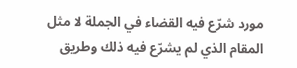مورد شرّع فيه القضاء في الجملة لا مثل المقام الذي لم يشرّع فيه ذلك وطريق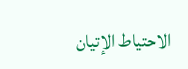الاحتياط الإتيان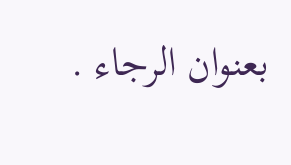بعنوان الرجاء .